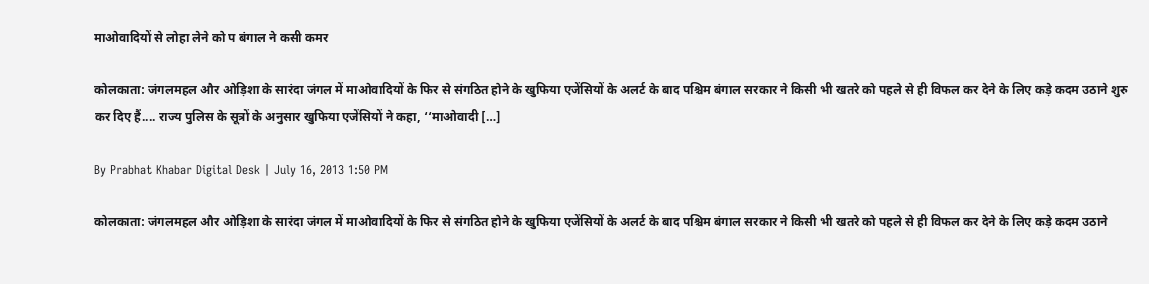माओवादियों से लोहा लेने को प बंगाल ने कसी कमर

कोलकाता: जंगलमहल और ओड़िशा के सारंदा जंगल में माओवादियों के फिर से संगठित होने के खुफिया एजेंसियों के अलर्ट के बाद पश्चिम बंगाल सरकार ने किसी भी खतरे को पहले से ही विफल कर देने के लिए कड़े कदम उठाने शुरु कर दिए हैं.... राज्य पुलिस के सूत्रों के अनुसार खुफिया एजेंसियों ने कहा, ‘‘माओवादी […]

By Prabhat Khabar Digital Desk | July 16, 2013 1:50 PM

कोलकाता: जंगलमहल और ओड़िशा के सारंदा जंगल में माओवादियों के फिर से संगठित होने के खुफिया एजेंसियों के अलर्ट के बाद पश्चिम बंगाल सरकार ने किसी भी खतरे को पहले से ही विफल कर देने के लिए कड़े कदम उठाने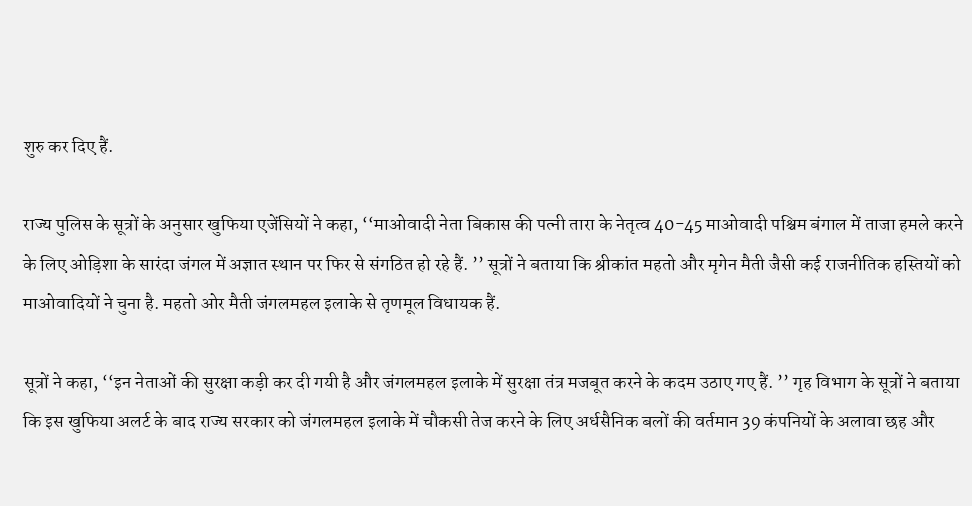शुरु कर दिए हैं.

राज्य पुलिस के सूत्रों के अनुसार खुफिया एजेंसियों ने कहा, ‘‘माओवादी नेता बिकास की पत्नी तारा के नेतृत्व 40-45 माओवादी पश्चिम बंगाल में ताजा हमले करने के लिए ओड़िशा के सारंदा जंगल में अज्ञात स्थान पर फिर से संगठित हो रहे हैं. ’’ सूत्रों ने बताया कि श्रीकांत महतो और मृगेन मैती जैसी कई राजनीतिक हस्तियों को माओवादियों ने चुना है. महतो ओर मैती जंगलमहल इलाके से तृणमूल विधायक हैं.

सूत्रों ने कहा, ‘‘इन नेताओं की सुरक्षा कड़ी कर दी गयी है और जंगलमहल इलाके में सुरक्षा तंत्र मजबूत करने के कदम उठाए गए हैं. ’’ गृह विभाग के सूत्रों ने बताया कि इस खुफिया अलर्ट के बाद राज्य सरकार को जंगलमहल इलाके में चौकसी तेज करने के लिए अर्धसैनिक बलों की वर्तमान 39 कंपनियों के अलावा छह और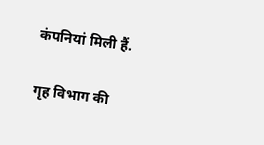कंपनियां मिली हैं.

गृह विभाग की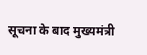सूचना के बाद मुख्यमंत्री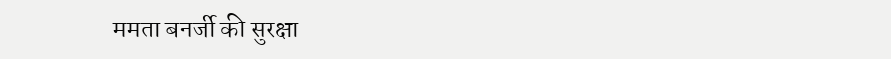ममता बनर्जी की सुरक्षा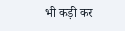भी कड़ी कर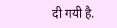दी गयी है.